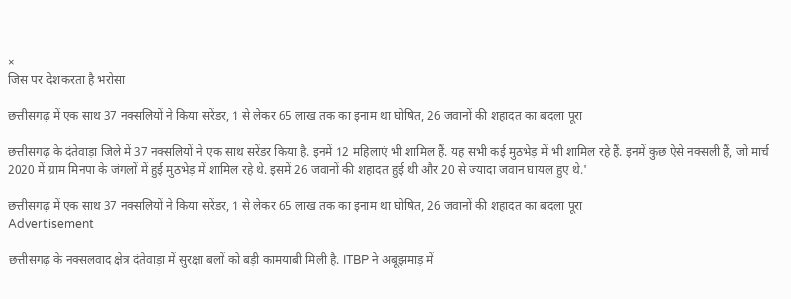×
जिस पर देशकरता है भरोसा

छत्तीसगढ़ में एक साथ 37 नक्सलियों ने किया सरेंडर, 1 से लेकर 65 लाख तक का इनाम था घोषित, 26 जवानों की शहादत का बदला पूरा

छत्तीसगढ़ के दंतेवाड़ा जिले में 37 नक्सलियों ने एक साथ सरेंडर किया है. इनमें 12 महिलाएं भी शामिल हैं. यह सभी कई मुठभेड़ में भी शामिल रहे हैं. इनमें कुछ ऐसे नक्सली हैं, जो मार्च 2020 में ग्राम मिनपा के जंगलों में हुई मुठभेड़ में शामिल रहे थे. इसमें 26 जवानों की शहादत हुई थी और 20 से ज्यादा जवान घायल हुए थे.'

छत्तीसगढ़ में एक साथ 37 नक्सलियों ने किया सरेंडर, 1 से लेकर 65 लाख तक का इनाम था घोषित, 26 जवानों की शहादत का बदला पूरा
Advertisement

छत्तीसगढ़ के नक्सलवाद क्षेत्र दंतेवाड़ा में सुरक्षा बलों को बड़ी कामयाबी मिली है. ITBP ने अबूझमाड़ में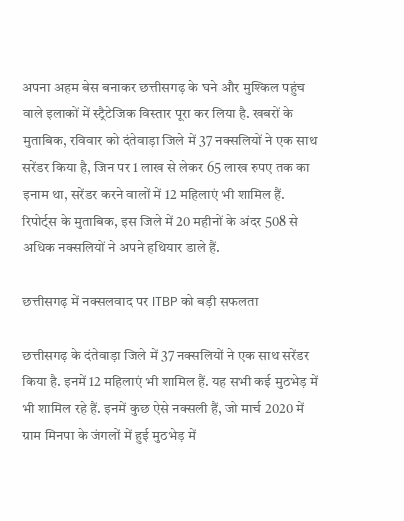अपना अहम बेस बनाकर छत्तीसगढ़ के घने और मुश्किल पहुंच वाले इलाकों में स्ट्रैटेजिक विस्तार पूरा कर लिया है. खबरों के मुताबिक, रविवार को दंतेवाड़ा जिले में 37 नक्सलियों ने एक साथ सरेंडर किया है, जिन पर 1 लाख से लेकर 65 लाख रुपए तक का इनाम था, सरेंडर करने वालों में 12 महिलाएं भी शामिल हैं. रिपोर्ट्स के मुताबिक, इस जिले में 20 महीनों के अंदर 508 से अधिक नक्सलियों ने अपने हथियार डाले हैं.

छत्तीसगढ़ में नक्सलवाद पर ITBP को बड़ी सफलता

छत्तीसगढ़ के दंतेवाड़ा जिले में 37 नक्सलियों ने एक साथ सरेंडर किया है. इनमें 12 महिलाएं भी शामिल हैं. यह सभी कई मुठभेड़ में भी शामिल रहे हैं. इनमें कुछ ऐसे नक्सली हैं, जो मार्च 2020 में ग्राम मिनपा के जंगलों में हुई मुठभेड़ में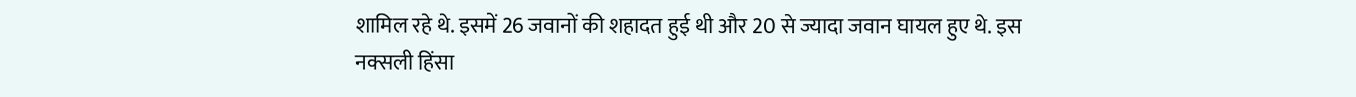शामिल रहे थे. इसमें 26 जवानों की शहादत हुई थी और 20 से ज्यादा जवान घायल हुए थे. इस नक्सली हिंसा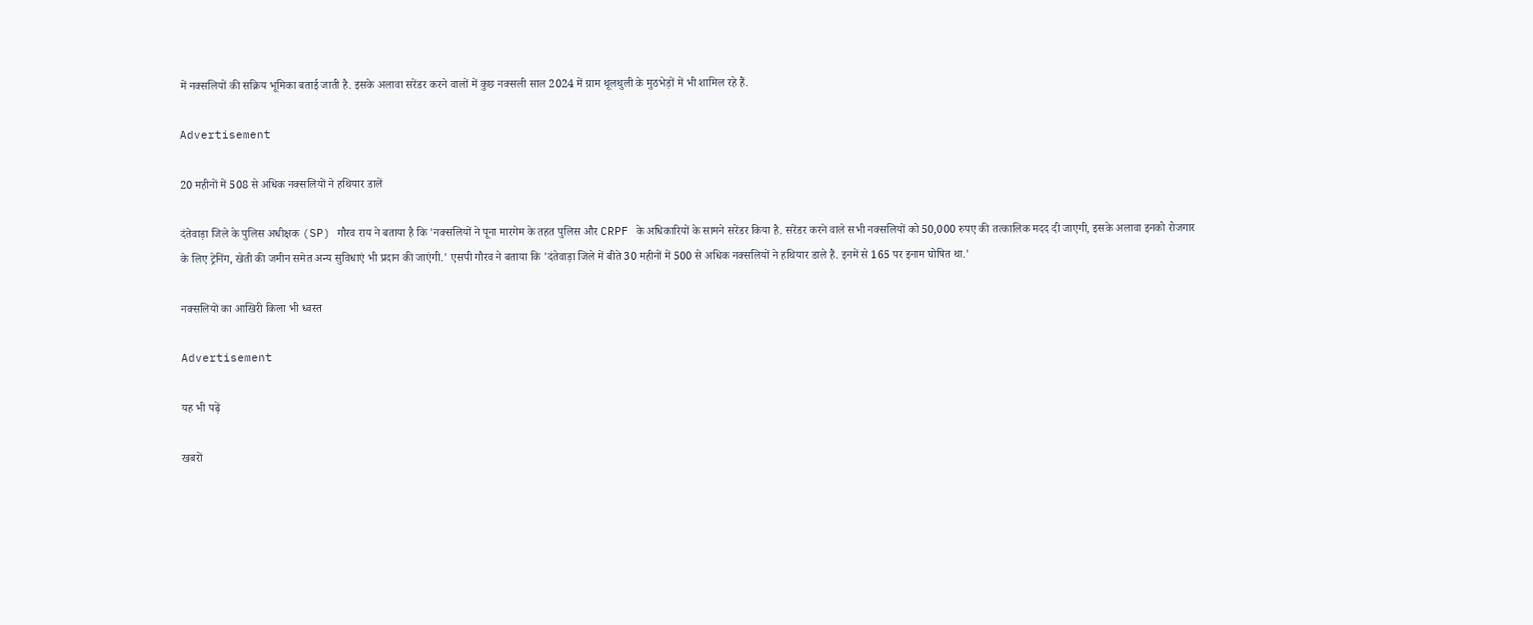में नक्सलियों की सक्रिय भूमिका बताई जाती है. इसके अलावा सरेंडर करने वालों में कुछ नक्सली साल 2024 में ग्राम थूलथुली के मुठभेड़ों में भी शामिल रहे हैं.

Advertisement

20 महीनों में 508 से अधिक नक्सलियों ने हथियार डालें

दंतेवाड़ा जिले के पुलिस अधीक्षक (SP) गौरव राय ने बताया है कि 'नक्सलियों ने पूना मारगेम के तहत पुलिस और CRPF के अधिकारियों के सामने सरेंडर किया है. सरेंडर करने वाले सभी नक्सलियों को 50,000 रुपए की तत्कालिक मदद दी जाएगी, इसके अलावा इनको रोजगार के लिए ट्रेनिंग, खेती की जमीन समेत अन्य सुविधाएं भी प्रदान की जाएंगी.' एसपी गौरव ने बताया कि 'दंतेवाड़ा जिले में बीते 30 महीनों में 500 से अधिक नक्सलियों ने हथियार डाले हैं. इनमें से 165 पर इनाम घोषित था.'

नक्सलियों का आखिरी किला भी ध्वस्त

Advertisement

यह भी पढ़ें

खबरों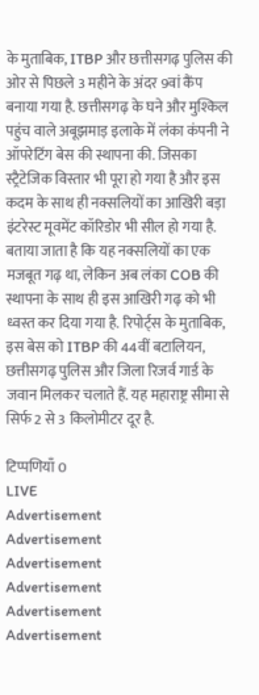के मुताबिक, ITBP और छत्तीसगढ़ पुलिस की ओर से पिछले 3 महीने के अंदर 9वां कैंप बनाया गया है. छत्तीसगढ़ के घने और मुश्किल पहुंच वाले अबूझमाड़ इलाके में लंका कंपनी ने ऑपरेटिंग बेस की स्थापना की. जिसका स्ट्रैटेजिक विस्तार भी पूरा हो गया है और इस कदम के साथ ही नक्सलियों का आखिरी बड़ा इंटरेस्ट मूवमेंट कॉरिडोर भी सील हो गया है. बताया जाता है कि यह नक्सलियों का एक मजबूत गढ़ था, लेकिन अब लंका COB की स्थापना के साथ ही इस आखिरी गढ़ को भी ध्वस्त कर दिया गया है. रिपोर्ट्स के मुताबिक, इस बेस को ITBP की 44वीं बटालियन, छत्तीसगढ़ पुलिस और जिला रिजर्व गार्ड के जवान मिलकर चलाते हैं. यह महाराष्ट्र सीमा से सिर्फ 2 से 3 किलोमीटर दूर है.

टिप्पणियाँ 0
LIVE
Advertisement
Advertisement
Advertisement
Advertisement
Advertisement
Advertisement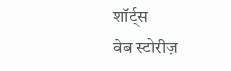शॉर्ट्स
वेब स्टोरीज़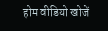होम वीडियो खोजें